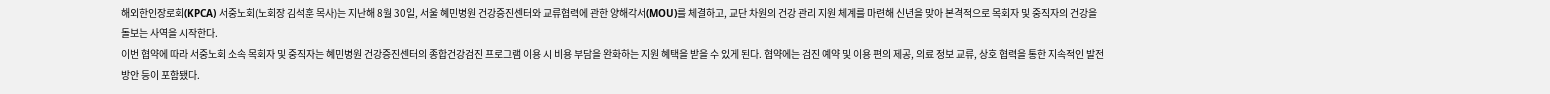해외한인장로회(KPCA) 서중노회(노회장 김석훈 목사)는 지난해 8월 30일, 서울 혜민병원 건강증진센터와 교류협력에 관한 양해각서(MOU)를 체결하고, 교단 차원의 건강 관리 지원 체계를 마련해 신년을 맞아 본격적으로 목회자 및 중직자의 건강을 돌보는 사역을 시작한다.
이번 협약에 따라 서중노회 소속 목회자 및 중직자는 혜민병원 건강증진센터의 종합건강검진 프로그램 이용 시 비용 부담을 완화하는 지원 혜택을 받을 수 있게 된다. 협약에는 검진 예약 및 이용 편의 제공, 의료 정보 교류, 상호 협력을 통한 지속적인 발전 방안 등이 포함됐다.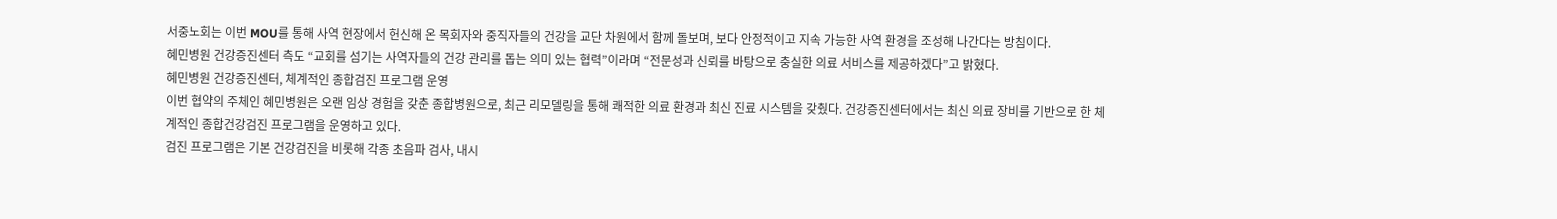서중노회는 이번 MOU를 통해 사역 현장에서 헌신해 온 목회자와 중직자들의 건강을 교단 차원에서 함께 돌보며, 보다 안정적이고 지속 가능한 사역 환경을 조성해 나간다는 방침이다.
혜민병원 건강증진센터 측도 “교회를 섬기는 사역자들의 건강 관리를 돕는 의미 있는 협력”이라며 “전문성과 신뢰를 바탕으로 충실한 의료 서비스를 제공하겠다”고 밝혔다.
혜민병원 건강증진센터, 체계적인 종합검진 프로그램 운영
이번 협약의 주체인 혜민병원은 오랜 임상 경험을 갖춘 종합병원으로, 최근 리모델링을 통해 쾌적한 의료 환경과 최신 진료 시스템을 갖췄다. 건강증진센터에서는 최신 의료 장비를 기반으로 한 체계적인 종합건강검진 프로그램을 운영하고 있다.
검진 프로그램은 기본 건강검진을 비롯해 각종 초음파 검사, 내시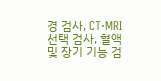경 검사, CT·MRI 선택 검사, 혈액 및 장기 기능 검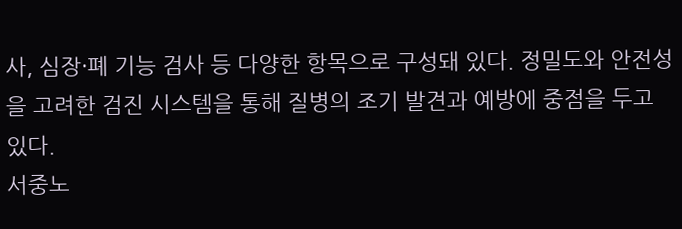사, 심장·폐 기능 검사 등 다양한 항목으로 구성돼 있다. 정밀도와 안전성을 고려한 검진 시스템을 통해 질병의 조기 발견과 예방에 중점을 두고 있다.
서중노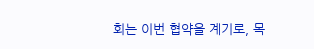회는 이번 협약을 계기로, 목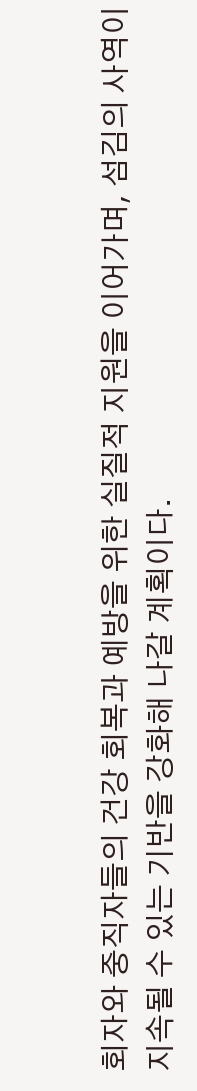회자와 중직자들의 건강 회복과 예방을 위한 실질적 지원을 이어가며, 섬김의 사역이 지속될 수 있는 기반을 강화해 나갈 계획이다.